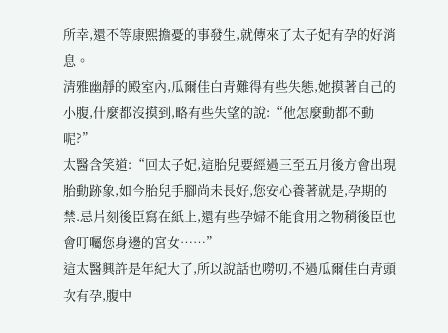所幸,還不等康熙擔憂的事發生,就傳來了太子妃有孕的好消息。
清雅幽靜的殿室內,瓜爾佳白青難得有些失態,她摸著自己的小腹,什麼都沒摸到,略有些失望的說:“他怎麼動都不動呢?”
太醫含笑道:“回太子妃,這胎兒要經過三至五月後方會出現胎動跡象,如今胎兒手腳尚未長好,您安心養著就是,孕期的禁.忌片刻後臣寫在紙上,還有些孕婦不能食用之物稍後臣也會叮囑您身邊的宮女……”
這太醫興許是年紀大了,所以說話也嘮叨,不過瓜爾佳白青頭次有孕,腹中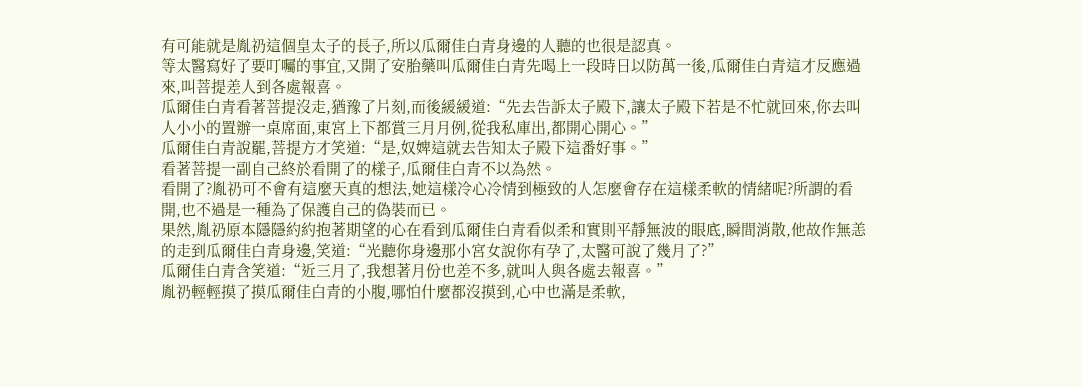有可能就是胤礽這個皇太子的長子,所以瓜爾佳白青身邊的人聽的也很是認真。
等太醫寫好了要叮囑的事宜,又開了安胎藥叫瓜爾佳白青先喝上一段時日以防萬一後,瓜爾佳白青這才反應過來,叫菩提差人到各處報喜。
瓜爾佳白青看著菩提沒走,猶豫了片刻,而後緩緩道:“先去告訴太子殿下,讓太子殿下若是不忙就回來,你去叫人小小的置辦一桌席面,東宮上下都賞三月月例,從我私庫出,都開心開心。”
瓜爾佳白青說罷,菩提方才笑道:“是,奴婢這就去告知太子殿下這番好事。”
看著菩提一副自己終於看開了的樣子,瓜爾佳白青不以為然。
看開了?胤礽可不會有這麼天真的想法,她這樣冷心冷情到極致的人怎麼會存在這樣柔軟的情緒呢?所謂的看開,也不過是一種為了保護自己的偽裝而已。
果然,胤礽原本隱隱約約抱著期望的心在看到瓜爾佳白青看似柔和實則平靜無波的眼底,瞬間消散,他故作無恙的走到瓜爾佳白青身邊,笑道:“光聽你身邊那小宮女說你有孕了,太醫可說了幾月了?”
瓜爾佳白青含笑道:“近三月了,我想著月份也差不多,就叫人與各處去報喜。”
胤礽輕輕摸了摸瓜爾佳白青的小腹,哪怕什麼都沒摸到,心中也滿是柔軟,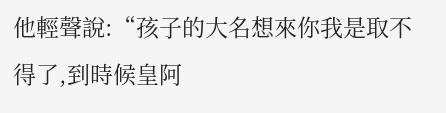他輕聲說:“孩子的大名想來你我是取不得了,到時候皇阿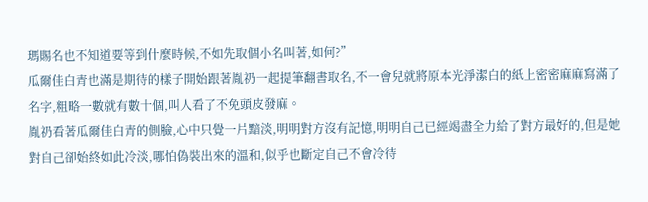瑪賜名也不知道要等到什麼時候,不如先取個小名叫著,如何?”
瓜爾佳白青也滿是期待的樣子開始跟著胤礽一起提筆翻書取名,不一會兒就將原本光淨潔白的紙上密密麻麻寫滿了名字,粗略一數就有數十個,叫人看了不免頭皮發麻。
胤礽看著瓜爾佳白青的側臉,心中只覺一片黯淡,明明對方沒有記憶,明明自己已經竭盡全力給了對方最好的,但是她對自己卻始終如此冷淡,哪怕偽裝出來的溫和,似乎也斷定自己不會冷待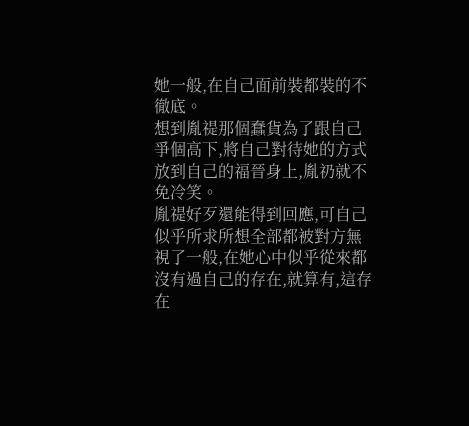她一般,在自己面前裝都裝的不徹底。
想到胤禔那個蠢貨為了跟自己爭個高下,將自己對待她的方式放到自己的福晉身上,胤礽就不免冷笑。
胤禔好歹還能得到回應,可自己似乎所求所想全部都被對方無視了一般,在她心中似乎從來都沒有過自己的存在,就算有,這存在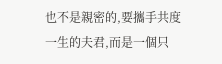也不是親密的,要攜手共度一生的夫君,而是一個只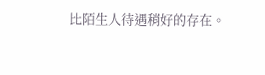比陌生人待遇稍好的存在。